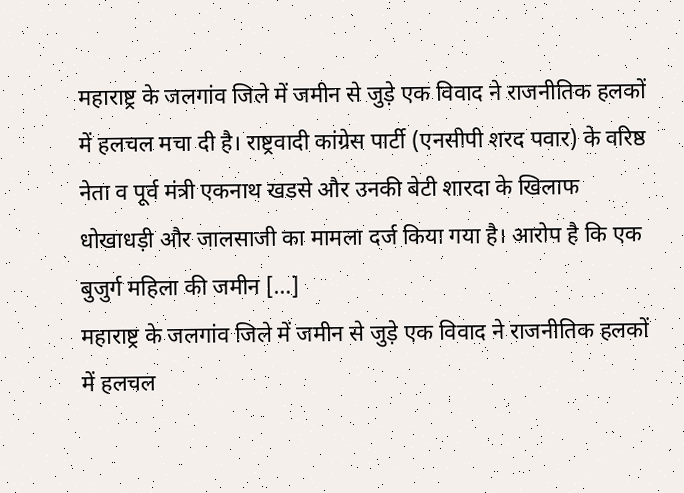महाराष्ट्र के जलगांव जिले में जमीन से जुड़े एक विवाद ने राजनीतिक हलकों में हलचल मचा दी है। राष्ट्रवादी कांग्रेस पार्टी (एनसीपी शरद पवार) के वरिष्ठ नेता व पूर्व मंत्री एकनाथ खडसे और उनकी बेटी शारदा के खिलाफ धोखाधड़ी और जालसाजी का मामला दर्ज किया गया है। आरोप है कि एक बुजुर्ग महिला की जमीन […]
महाराष्ट्र के जलगांव जिले में जमीन से जुड़े एक विवाद ने राजनीतिक हलकों में हलचल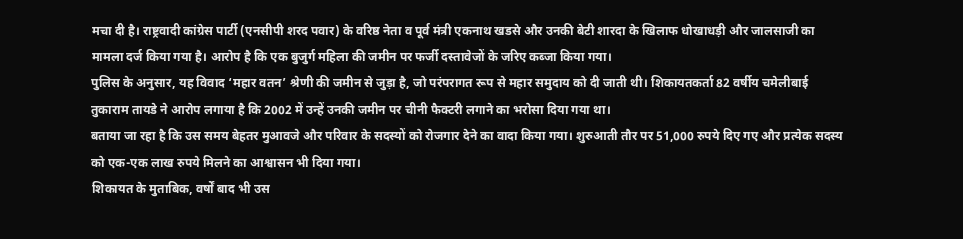मचा दी है। राष्ट्रवादी कांग्रेस पार्टी (एनसीपी शरद पवार) के वरिष्ठ नेता व पूर्व मंत्री एकनाथ खडसे और उनकी बेटी शारदा के खिलाफ धोखाधड़ी और जालसाजी का मामला दर्ज किया गया है। आरोप है कि एक बुजुर्ग महिला की जमीन पर फर्जी दस्तावेजों के जरिए कब्जा किया गया।
पुलिस के अनुसार, यह विवाद ‘महार वतन’ श्रेणी की जमीन से जुड़ा है, जो परंपरागत रूप से महार समुदाय को दी जाती थी। शिकायतकर्ता 82 वर्षीय चमेलीबाई तुकाराम तायडे ने आरोप लगाया है कि 2002 में उन्हें उनकी जमीन पर चीनी फैक्टरी लगाने का भरोसा दिया गया था।
बताया जा रहा है कि उस समय बेहतर मुआवजे और परिवार के सदस्यों को रोजगार देने का वादा किया गया। शुरुआती तौर पर 51,000 रुपये दिए गए और प्रत्येक सदस्य को एक-एक लाख रुपये मिलने का आश्वासन भी दिया गया।
शिकायत के मुताबिक, वर्षों बाद भी उस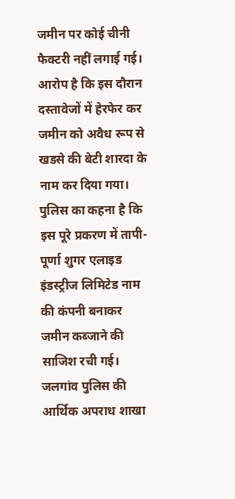जमीन पर कोई चीनी फैक्टरी नहीं लगाई गई। आरोप है कि इस दौरान दस्तावेजों में हेरफेर कर जमीन को अवैध रूप से खडसे की बेटी शारदा के नाम कर दिया गया।
पुलिस का कहना है कि इस पूरे प्रकरण में तापी-पूर्णा शुगर एलाइड इंडस्ट्रीज लिमिटेड नाम की कंपनी बनाकर जमीन कब्जाने की साजिश रची गई।
जलगांव पुलिस की आर्थिक अपराध शाखा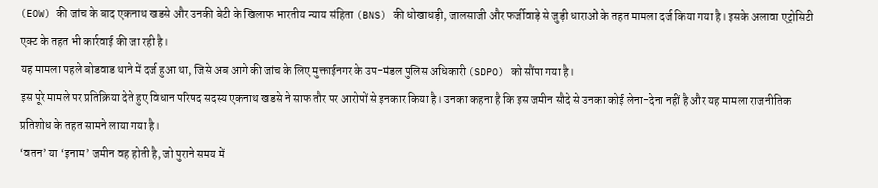(EOW) की जांच के बाद एकनाथ खडसे और उनकी बेटी के खिलाफ भारतीय न्याय संहिता (BNS) की धोखाधड़ी, जालसाजी और फर्जीवाड़े से जुड़ी धाराओं के तहत मामला दर्ज किया गया है। इसके अलावा एट्रोसिटी एक्ट के तहत भी कार्रवाई की जा रही है।
यह मामला पहले बोडवाड थाने में दर्ज हुआ था, जिसे अब आगे की जांच के लिए मुक्ताईनगर के उप-मंडल पुलिस अधिकारी (SDPO) को सौंपा गया है।
इस पूरे मामले पर प्रतिक्रिया देते हुए विधान परिषद सदस्य एकनाथ खडसे ने साफ तौर पर आरोपों से इनकार किया है। उनका कहना है कि इस जमीन सौदे से उनका कोई लेना-देना नहीं है और यह मामला राजनीतिक प्रतिशोध के तहत सामने लाया गया है।
‘वतन’ या ‘इनाम’ जमीन वह होती है, जो पुराने समय में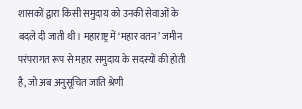शासकों द्वारा किसी समुदाय को उनकी सेवाओं के बदले दी जाती थी। महाराष्ट्र में ‘महार वतन’ जमीन परंपरागत रूप से महार समुदाय के सदस्यों की होती है, जो अब अनुसूचित जाति श्रेणी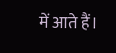में आते हैं।